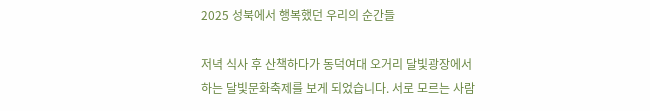2025 성북에서 행복했던 우리의 순간들

저녁 식사 후 산책하다가 동덕여대 오거리 달빛광장에서 하는 달빛문화축제를 보게 되었습니다. 서로 모르는 사람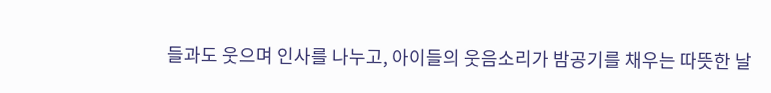들과도 웃으며 인사를 나누고, 아이들의 웃음소리가 밤공기를 채우는 따뜻한 날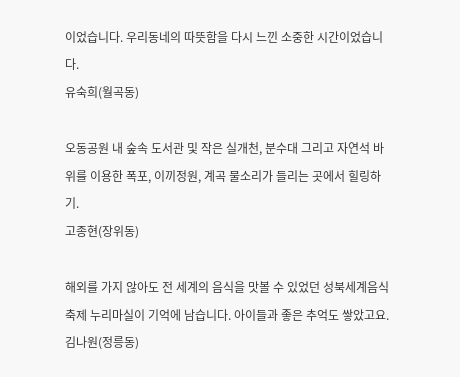이었습니다. 우리동네의 따뜻함을 다시 느낀 소중한 시간이었습니다.
유숙희(월곡동)

오동공원 내 숲속 도서관 및 작은 실개천, 분수대 그리고 자연석 바위를 이용한 폭포, 이끼정원, 계곡 물소리가 들리는 곳에서 힐링하기.
고종현(장위동)

해외를 가지 않아도 전 세계의 음식을 맛볼 수 있었던 성북세계음식축제 누리마실이 기억에 남습니다. 아이들과 좋은 추억도 쌓았고요.
김나원(정릉동)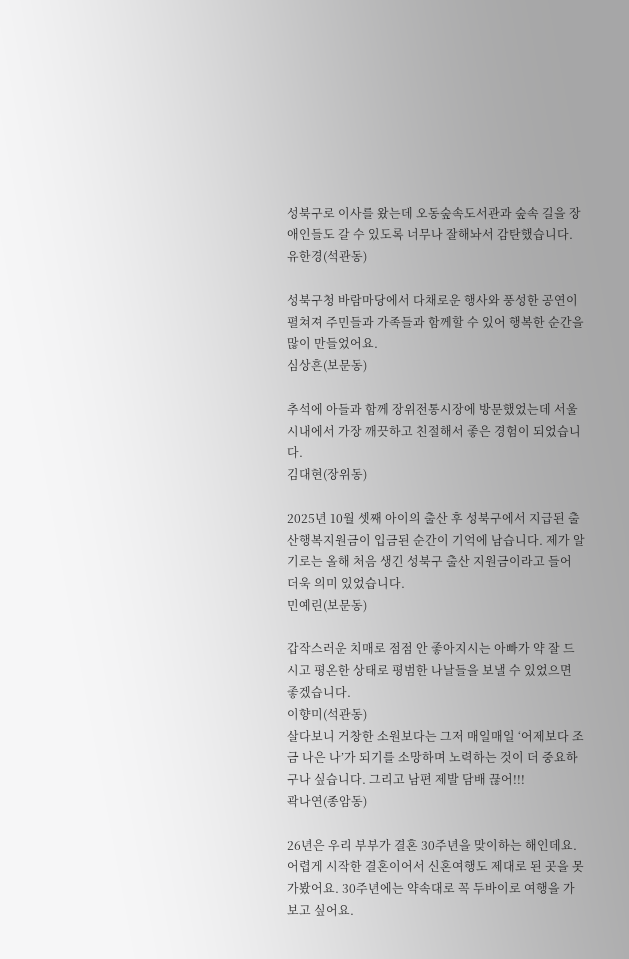성북구로 이사를 왔는데 오동숲속도서관과 숲속 길을 장애인들도 갈 수 있도록 너무나 잘해놔서 감탄했습니다.
유한경(석관동)

성북구청 바람마당에서 다채로운 행사와 풍성한 공연이 펼쳐져 주민들과 가족들과 함께할 수 있어 행복한 순간을 많이 만들었어요.
심상흔(보문동)

추석에 아들과 함께 장위전통시장에 방문했었는데 서울 시내에서 가장 깨끗하고 친절해서 좋은 경험이 되었습니다.
김대현(장위동)

2025년 10월 셋째 아이의 출산 후 성북구에서 지급된 출산행복지원금이 입금된 순간이 기억에 남습니다. 제가 알기로는 올해 처음 생긴 성북구 출산 지원금이라고 들어 더욱 의미 있었습니다.
민예린(보문동)

갑작스러운 치매로 점점 안 좋아지시는 아빠가 약 잘 드시고 평온한 상태로 평범한 나날들을 보낼 수 있었으면 좋겠습니다.
이향미(석관동)
살다보니 거창한 소원보다는 그저 매일매일 ‘어제보다 조금 나은 나’가 되기를 소망하며 노력하는 것이 더 중요하구나 싶습니다. 그리고 남편 제발 담배 끊어!!!
곽나연(종암동)

26년은 우리 부부가 결혼 30주년을 맞이하는 해인데요. 어렵게 시작한 결혼이어서 신혼여행도 제대로 된 곳을 못 가봤어요. 30주년에는 약속대로 꼭 두바이로 여행을 가보고 싶어요.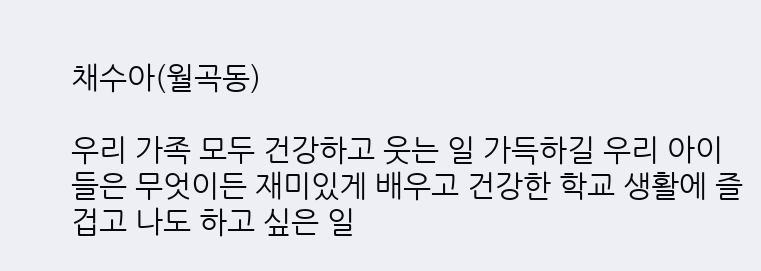채수아(월곡동)

우리 가족 모두 건강하고 웃는 일 가득하길 우리 아이들은 무엇이든 재미있게 배우고 건강한 학교 생활에 즐겁고 나도 하고 싶은 일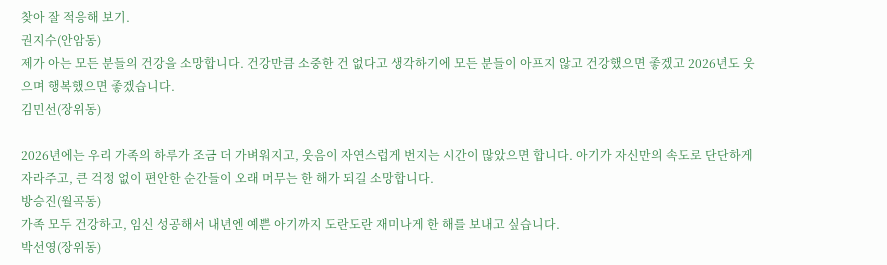찾아 잘 적응해 보기.
권지수(안암동)
제가 아는 모든 분들의 건강을 소망합니다. 건강만큼 소중한 건 없다고 생각하기에 모든 분들이 아프지 않고 건강했으면 좋겠고 2026년도 웃으며 행복했으면 좋겠습니다.
김민선(장위동)

2026년에는 우리 가족의 하루가 조금 더 가벼워지고, 웃음이 자연스럽게 번지는 시간이 많았으면 합니다. 아기가 자신만의 속도로 단단하게 자라주고, 큰 걱정 없이 편안한 순간들이 오래 머무는 한 해가 되길 소망합니다.
방승진(월곡동)
가족 모두 건강하고, 임신 성공해서 내년엔 예쁜 아기까지 도란도란 재미나게 한 해를 보내고 싶습니다.
박선영(장위동)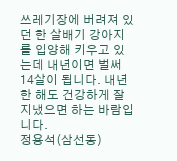쓰레기장에 버려져 있던 한 살배기 강아지를 입양해 키우고 있는데 내년이면 벌써 14살이 됩니다. 내년 한 해도 건강하게 잘 지냈으면 하는 바람입니다.
정용석(삼선동)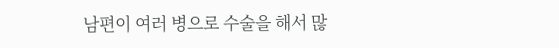남편이 여러 병으로 수술을 해서 많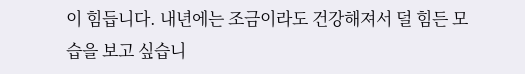이 힘듭니다. 내년에는 조금이라도 건강해져서 덜 힘든 모습을 보고 싶습니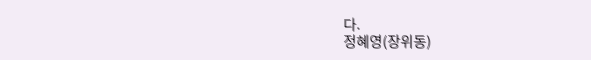다.
정혜영(장위동)